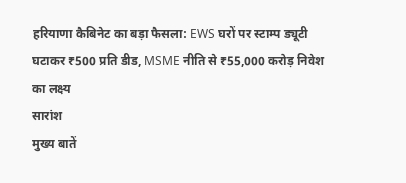हरियाणा कैबिनेट का बड़ा फैसला: EWS घरों पर स्टाम्प ड्यूटी घटाकर ₹500 प्रति डीड, MSME नीति से ₹55,000 करोड़ निवेश का लक्ष्य
सारांश
मुख्य बातें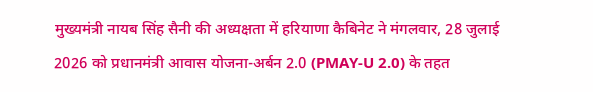मुख्यमंत्री नायब सिंह सैनी की अध्यक्षता में हरियाणा कैबिनेट ने मंगलवार, 28 जुलाई 2026 को प्रधानमंत्री आवास योजना-अर्बन 2.0 (PMAY-U 2.0) के तहत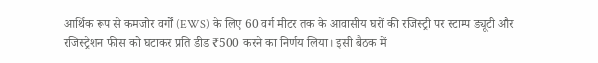आर्थिक रूप से कमजोर वर्गों (EWS) के लिए 60 वर्ग मीटर तक के आवासीय घरों की रजिस्ट्री पर स्टाम्प ड्यूटी और रजिस्ट्रेशन फीस को घटाकर प्रति डीड ₹500 करने का निर्णय लिया। इसी बैठक में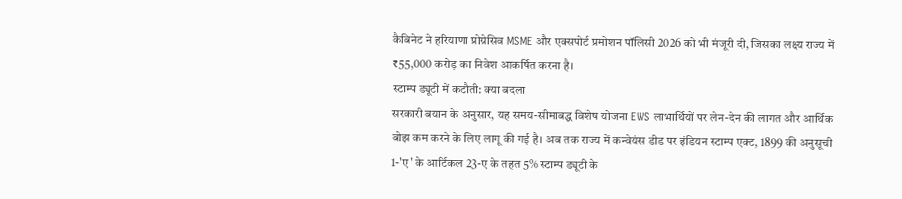कैबिनेट ने हरियाणा प्रोग्रेसिव MSME और एक्सपोर्ट प्रमोशन पॉलिसी 2026 को भी मंजूरी दी, जिसका लक्ष्य राज्य में ₹55,000 करोड़ का निवेश आकर्षित करना है।
स्टाम्प ड्यूटी में कटौती: क्या बदला
सरकारी बयान के अनुसार, यह समय-सीमाबद्ध विशेष योजना EWS लाभार्थियों पर लेन-देन की लागत और आर्थिक बोझ कम करने के लिए लागू की गई है। अब तक राज्य में कन्वेयंस डीड पर इंडियन स्टाम्प एक्ट, 1899 की अनुसूची 1-'ए' के आर्टिकल 23-ए के तहत 5% स्टाम्प ड्यूटी के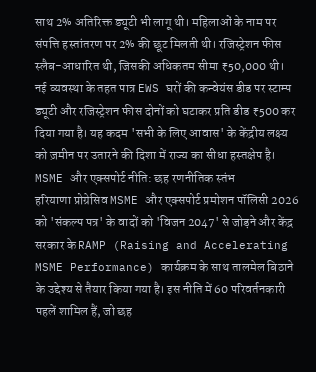साथ 2% अतिरिक्त ड्यूटी भी लागू थी। महिलाओं के नाम पर संपत्ति हस्तांतरण पर 2% की छूट मिलती थी। रजिस्ट्रेशन फीस स्लैब-आधारित थी, जिसकी अधिकतम सीमा ₹50,000 थी।
नई व्यवस्था के तहत पात्र EWS घरों की कन्वेयंस डीड पर स्टाम्प ड्यूटी और रजिस्ट्रेशन फीस दोनों को घटाकर प्रति डीड ₹500 कर दिया गया है। यह कदम 'सभी के लिए आवास' के केंद्रीय लक्ष्य को ज़मीन पर उतारने की दिशा में राज्य का सीधा हस्तक्षेप है।
MSME और एक्सपोर्ट नीति: छह रणनीतिक स्तंभ
हरियाणा प्रोग्रेसिव MSME और एक्सपोर्ट प्रमोशन पॉलिसी 2026 को 'संकल्प पत्र' के वादों को 'विजन 2047' से जोड़ने और केंद्र सरकार के RAMP (Raising and Accelerating MSME Performance) कार्यक्रम के साथ तालमेल बिठाने के उद्देश्य से तैयार किया गया है। इस नीति में 60 परिवर्तनकारी पहलें शामिल हैं, जो छह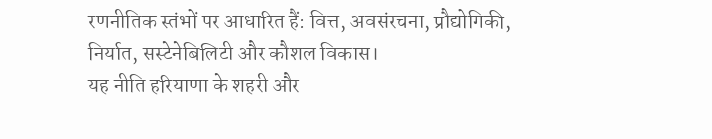रणनीतिक स्तंभों पर आधारित हैं: वित्त, अवसंरचना, प्रौद्योगिकी, निर्यात, सस्टेनेबिलिटी और कौशल विकास।
यह नीति हरियाणा के शहरी और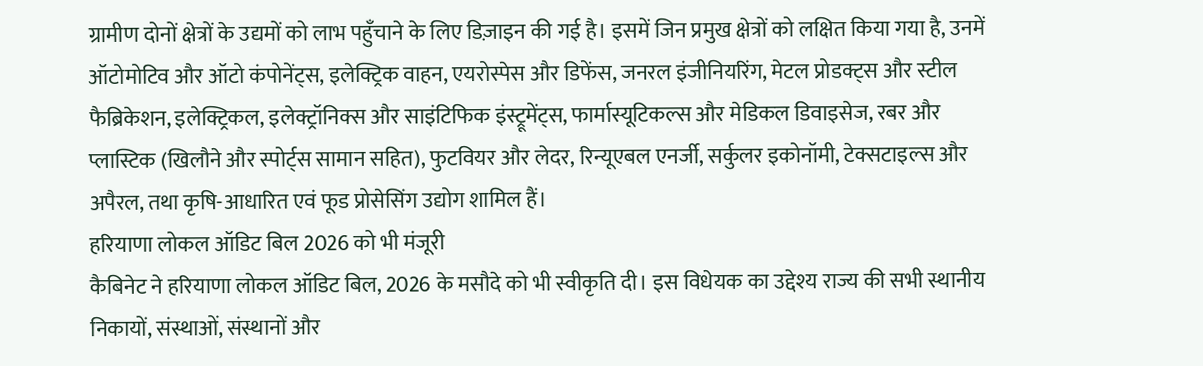ग्रामीण दोनों क्षेत्रों के उद्यमों को लाभ पहुँचाने के लिए डिज़ाइन की गई है। इसमें जिन प्रमुख क्षेत्रों को लक्षित किया गया है, उनमें ऑटोमोटिव और ऑटो कंपोनेंट्स, इलेक्ट्रिक वाहन, एयरोस्पेस और डिफेंस, जनरल इंजीनियरिंग, मेटल प्रोडक्ट्स और स्टील फैब्रिकेशन, इलेक्ट्रिकल, इलेक्ट्रॉनिक्स और साइंटिफिक इंस्ट्रूमेंट्स, फार्मास्यूटिकल्स और मेडिकल डिवाइसेज, रबर और प्लास्टिक (खिलौने और स्पोर्ट्स सामान सहित), फुटवियर और लेदर, रिन्यूएबल एनर्जी, सर्कुलर इकोनॉमी, टेक्सटाइल्स और अपैरल, तथा कृषि-आधारित एवं फूड प्रोसेसिंग उद्योग शामिल हैं।
हरियाणा लोकल ऑडिट बिल 2026 को भी मंजूरी
कैबिनेट ने हरियाणा लोकल ऑडिट बिल, 2026 के मसौदे को भी स्वीकृति दी। इस विधेयक का उद्देश्य राज्य की सभी स्थानीय निकायों, संस्थाओं, संस्थानों और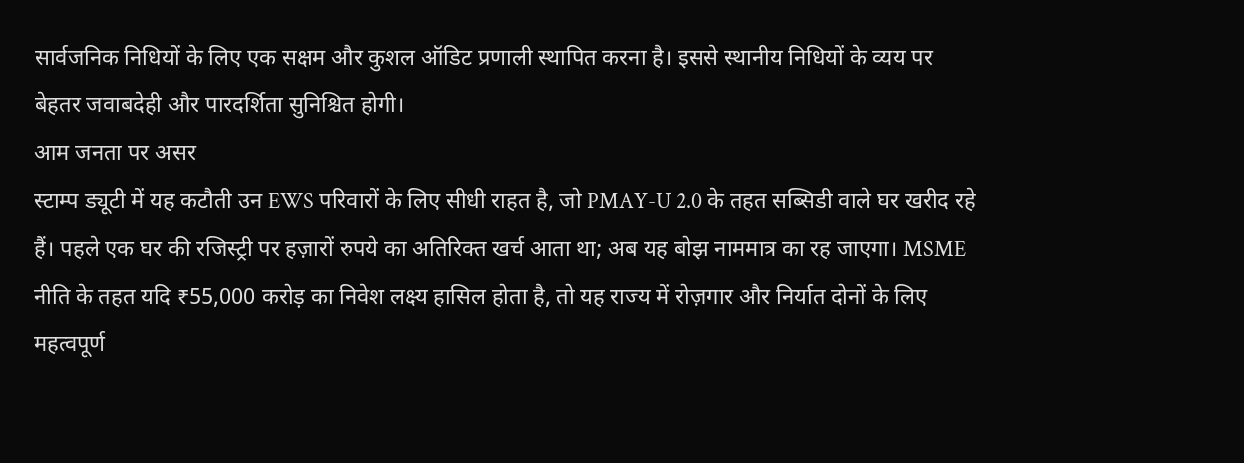सार्वजनिक निधियों के लिए एक सक्षम और कुशल ऑडिट प्रणाली स्थापित करना है। इससे स्थानीय निधियों के व्यय पर बेहतर जवाबदेही और पारदर्शिता सुनिश्चित होगी।
आम जनता पर असर
स्टाम्प ड्यूटी में यह कटौती उन EWS परिवारों के लिए सीधी राहत है, जो PMAY-U 2.0 के तहत सब्सिडी वाले घर खरीद रहे हैं। पहले एक घर की रजिस्ट्री पर हज़ारों रुपये का अतिरिक्त खर्च आता था; अब यह बोझ नाममात्र का रह जाएगा। MSME नीति के तहत यदि ₹55,000 करोड़ का निवेश लक्ष्य हासिल होता है, तो यह राज्य में रोज़गार और निर्यात दोनों के लिए महत्वपूर्ण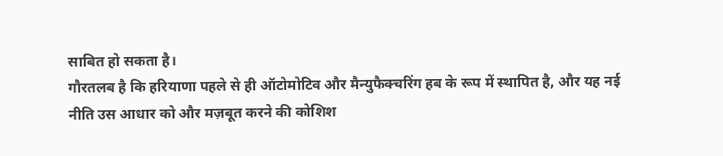साबित हो सकता है।
गौरतलब है कि हरियाणा पहले से ही ऑटोमोटिव और मैन्युफैक्चरिंग हब के रूप में स्थापित है, और यह नई नीति उस आधार को और मज़बूत करने की कोशिश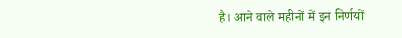है। आने वाले महीनों में इन निर्णयों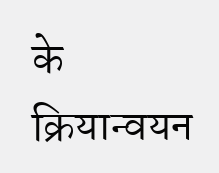के क्रियान्वयन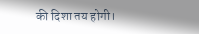की दिशा तय होगी।